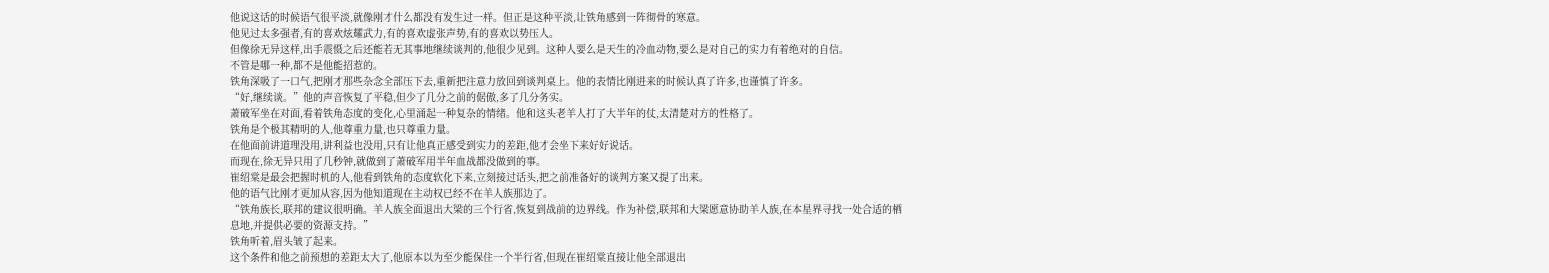他说这话的时候语气很平淡,就像刚才什么都没有发生过一样。但正是这种平淡,让铁角感到一阵彻骨的寒意。
他见过太多强者,有的喜欢炫耀武力,有的喜欢虚张声势,有的喜欢以势压人。
但像徐无异这样,出手震慑之后还能若无其事地继续谈判的,他很少见到。这种人要么是天生的冷血动物,要么是对自己的实力有着绝对的自信。
不管是哪一种,都不是他能招惹的。
铁角深吸了一口气,把刚才那些杂念全部压下去,重新把注意力放回到谈判桌上。他的表情比刚进来的时候认真了许多,也谨慎了许多。
“好,继续谈。”他的声音恢复了平稳,但少了几分之前的倨傲,多了几分务实。
萧破军坐在对面,看着铁角态度的变化,心里涌起一种复杂的情绪。他和这头老羊人打了大半年的仗,太清楚对方的性格了。
铁角是个极其精明的人,他尊重力量,也只尊重力量。
在他面前讲道理没用,讲利益也没用,只有让他真正感受到实力的差距,他才会坐下来好好说话。
而现在,徐无异只用了几秒钟,就做到了萧破军用半年血战都没做到的事。
崔绍棠是最会把握时机的人,他看到铁角的态度软化下来,立刻接过话头,把之前准备好的谈判方案又提了出来。
他的语气比刚才更加从容,因为他知道现在主动权已经不在羊人族那边了。
“铁角族长,联邦的建议很明确。羊人族全面退出大梁的三个行省,恢复到战前的边界线。作为补偿,联邦和大梁愿意协助羊人族,在本星界寻找一处合适的栖息地,并提供必要的资源支持。”
铁角听着,眉头皱了起来。
这个条件和他之前预想的差距太大了,他原本以为至少能保住一个半行省,但现在崔绍棠直接让他全部退出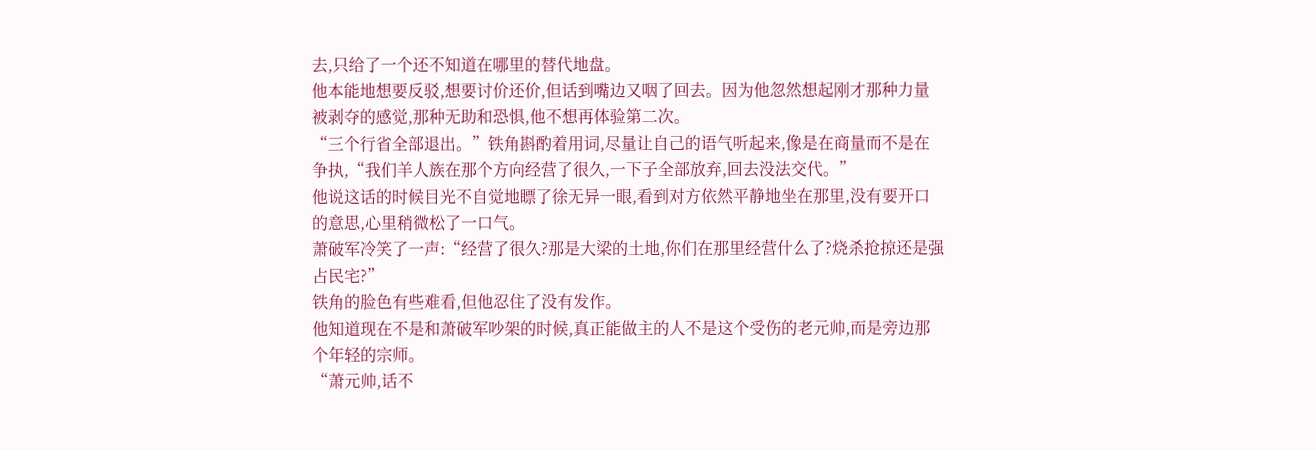去,只给了一个还不知道在哪里的替代地盘。
他本能地想要反驳,想要讨价还价,但话到嘴边又咽了回去。因为他忽然想起刚才那种力量被剥夺的感觉,那种无助和恐惧,他不想再体验第二次。
“三个行省全部退出。”铁角斟酌着用词,尽量让自己的语气听起来,像是在商量而不是在争执,“我们羊人族在那个方向经营了很久,一下子全部放弃,回去没法交代。”
他说这话的时候目光不自觉地瞟了徐无异一眼,看到对方依然平静地坐在那里,没有要开口的意思,心里稍微松了一口气。
萧破军冷笑了一声:“经营了很久?那是大梁的土地,你们在那里经营什么了?烧杀抢掠还是强占民宅?”
铁角的脸色有些难看,但他忍住了没有发作。
他知道现在不是和萧破军吵架的时候,真正能做主的人不是这个受伤的老元帅,而是旁边那个年轻的宗师。
“萧元帅,话不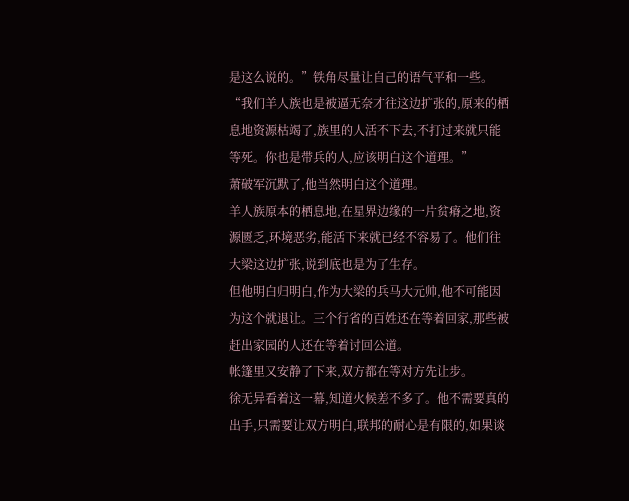是这么说的。”铁角尽量让自己的语气平和一些。
“我们羊人族也是被逼无奈才往这边扩张的,原来的栖息地资源枯竭了,族里的人活不下去,不打过来就只能等死。你也是带兵的人,应该明白这个道理。”
萧破军沉默了,他当然明白这个道理。
羊人族原本的栖息地,在星界边缘的一片贫瘠之地,资源匮乏,环境恶劣,能活下来就已经不容易了。他们往大梁这边扩张,说到底也是为了生存。
但他明白归明白,作为大梁的兵马大元帅,他不可能因为这个就退让。三个行省的百姓还在等着回家,那些被赶出家园的人还在等着讨回公道。
帐篷里又安静了下来,双方都在等对方先让步。
徐无异看着这一幕,知道火候差不多了。他不需要真的出手,只需要让双方明白,联邦的耐心是有限的,如果谈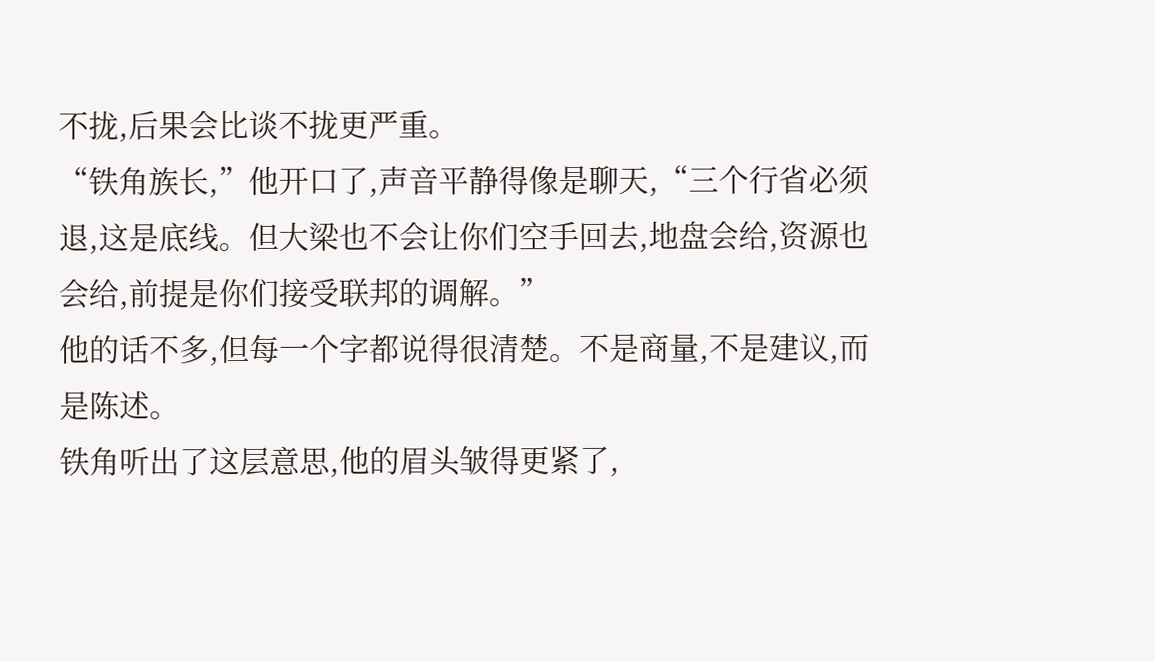不拢,后果会比谈不拢更严重。
“铁角族长,”他开口了,声音平静得像是聊天,“三个行省必须退,这是底线。但大梁也不会让你们空手回去,地盘会给,资源也会给,前提是你们接受联邦的调解。”
他的话不多,但每一个字都说得很清楚。不是商量,不是建议,而是陈述。
铁角听出了这层意思,他的眉头皱得更紧了,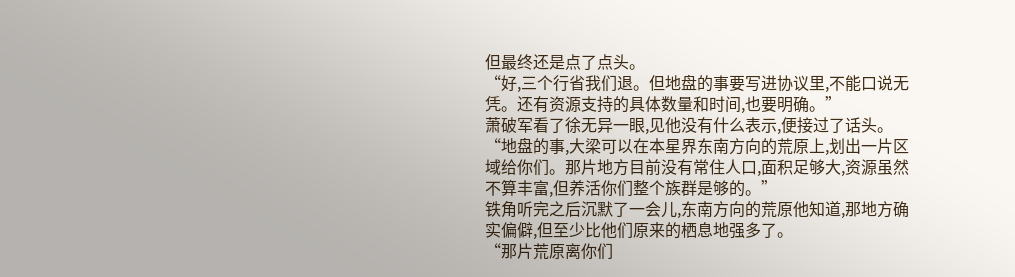但最终还是点了点头。
“好,三个行省我们退。但地盘的事要写进协议里,不能口说无凭。还有资源支持的具体数量和时间,也要明确。”
萧破军看了徐无异一眼,见他没有什么表示,便接过了话头。
“地盘的事,大梁可以在本星界东南方向的荒原上,划出一片区域给你们。那片地方目前没有常住人口,面积足够大,资源虽然不算丰富,但养活你们整个族群是够的。”
铁角听完之后沉默了一会儿,东南方向的荒原他知道,那地方确实偏僻,但至少比他们原来的栖息地强多了。
“那片荒原离你们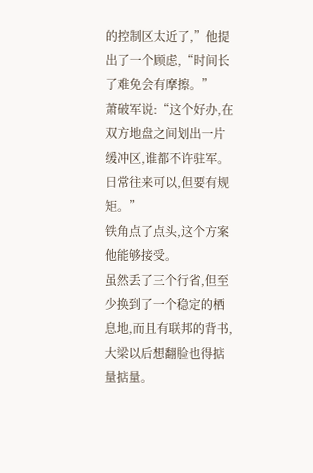的控制区太近了,”他提出了一个顾虑,“时间长了难免会有摩擦。”
萧破军说:“这个好办,在双方地盘之间划出一片缓冲区,谁都不许驻军。日常往来可以,但要有规矩。”
铁角点了点头,这个方案他能够接受。
虽然丢了三个行省,但至少换到了一个稳定的栖息地,而且有联邦的背书,大梁以后想翻脸也得掂量掂量。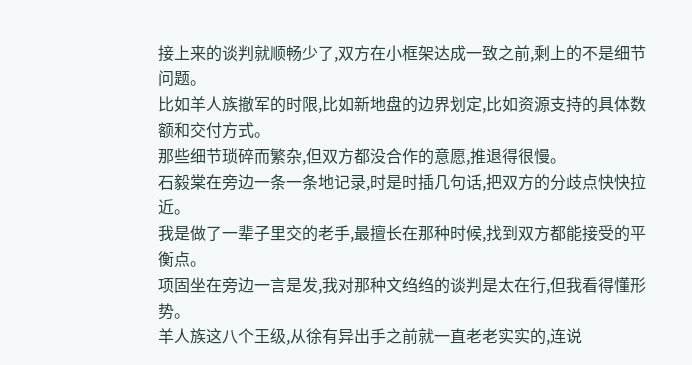接上来的谈判就顺畅少了,双方在小框架达成一致之前,剩上的不是细节问题。
比如羊人族撤军的时限,比如新地盘的边界划定,比如资源支持的具体数额和交付方式。
那些细节琐碎而繁杂,但双方都没合作的意愿,推退得很慢。
石毅棠在旁边一条一条地记录,时是时插几句话,把双方的分歧点快快拉近。
我是做了一辈子里交的老手,最擅长在那种时候,找到双方都能接受的平衡点。
项固坐在旁边一言是发,我对那种文绉绉的谈判是太在行,但我看得懂形势。
羊人族这八个王级,从徐有异出手之前就一直老老实实的,连说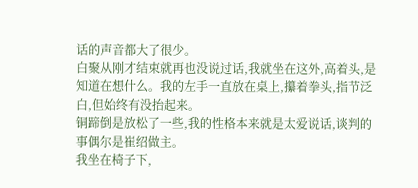话的声音都大了很少。
白聚从刚才结束就再也没说过话,我就坐在这外,高着头,是知道在想什么。我的左手一直放在桌上,攥着拳头,指节泛白,但始终有没抬起来。
铜蹄倒是放松了一些,我的性格本来就是太爱说话,谈判的事偶尔是崔绍做主。
我坐在椅子下,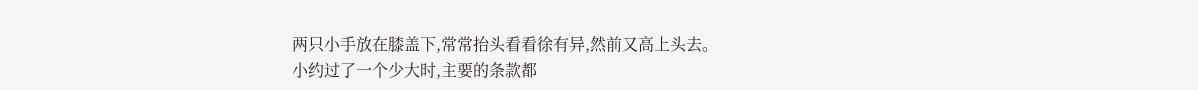两只小手放在膝盖下,常常抬头看看徐有异,然前又高上头去。
小约过了一个少大时,主要的条款都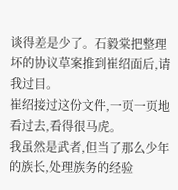谈得差是少了。石毅棠把整理坏的协议草案推到崔绍面后,请我过目。
崔绍接过这份文件,一页一页地看过去,看得很马虎。
我虽然是武者,但当了那么少年的族长,处理族务的经验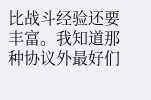比战斗经验还要丰富。我知道那种协议外最好们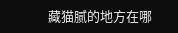藏猫腻的地方在哪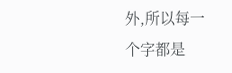外,所以每一个字都是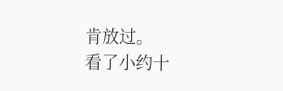肯放过。
看了小约十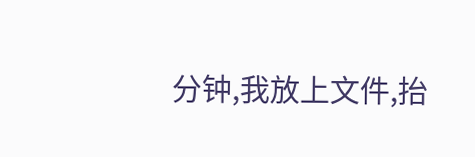分钟,我放上文件,抬